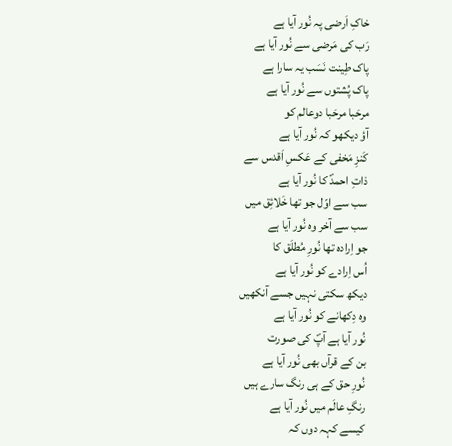خاکِ اَرضی پہ نُور آیا ہے
رَب کی مَرضی سے نُور آیا ہے
پاک طِینت نَسَب یہ سارا ہے
پاک پُشتوں سے نُور آیا ہے
مرحَبا مرحَبا دوعالم کو
آؤ دیکھو کہ نُور آیا ہے
کَنزِ مَخفی کے عَکسِ اَقدس سے
ذاتِ احمدؐ کا نُور آیا ہے
سب سے اوّل جو تھا خَلائِق میں
سب سے آخر وہ نُور آیا ہے
جو اِرادہ تھا نُورِ مُطلَق کا
اُس اِرادے کو نُور آیا ہے
دیکھ سکتی نہیں جسے آنکھیں
وہ دِکھانے کو نُور آیا ہے
نُور آیا ہے آپؐ کی صورت
بن کے قرآں بھی نُور آیا ہے
نُورِ حق کے ہی رنگ سارے ہیں
رنگِ عالَم میں نُور آیا ہے
کیسے کہہ دوں کہ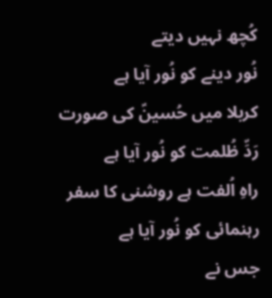کُچھ نہیں دیتے
نُور دینے کو نُور آیا ہے
کربلا میں حُسینؑ کی صورت
رَدِّ ظُلمت کو نُور آیا ہے
راہِ اُلفت ہے روشنی کا سفر
رہنمائی کو نُور آیا ہے
جس نے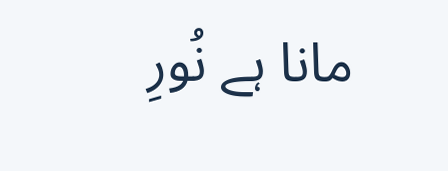مانا ہے نُورِ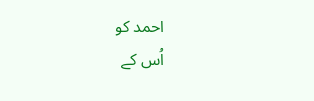احمد کو
اُس کے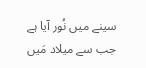سینے میں نُور آیا ہے
جب سے میلاد مَیں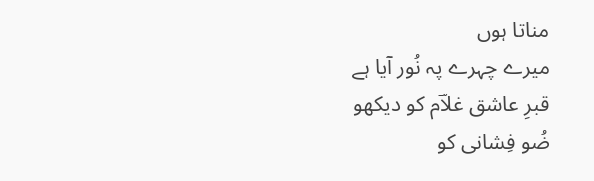مناتا ہوں
میرے چہرے پہ نُور آیا ہے
قبرِ عاشق غلاؔم کو دیکھو
ضُو فِشانی کو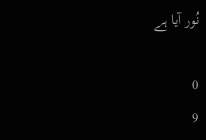نُور آیا ہے

0
9